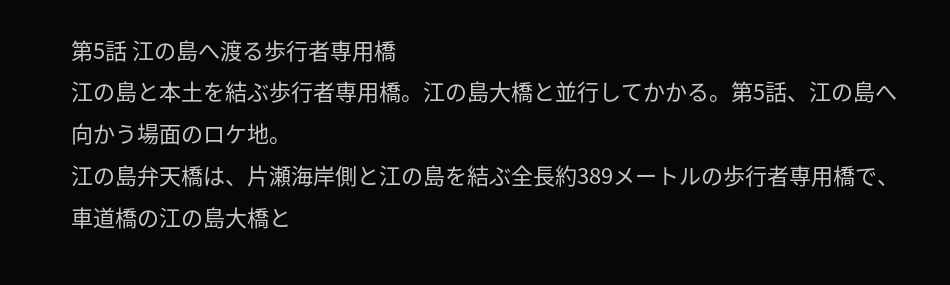第5話 江の島へ渡る歩行者専用橋
江の島と本土を結ぶ歩行者専用橋。江の島大橋と並行してかかる。第5話、江の島へ向かう場面のロケ地。
江の島弁天橋は、片瀬海岸側と江の島を結ぶ全長約389メートルの歩行者専用橋で、車道橋の江の島大橋と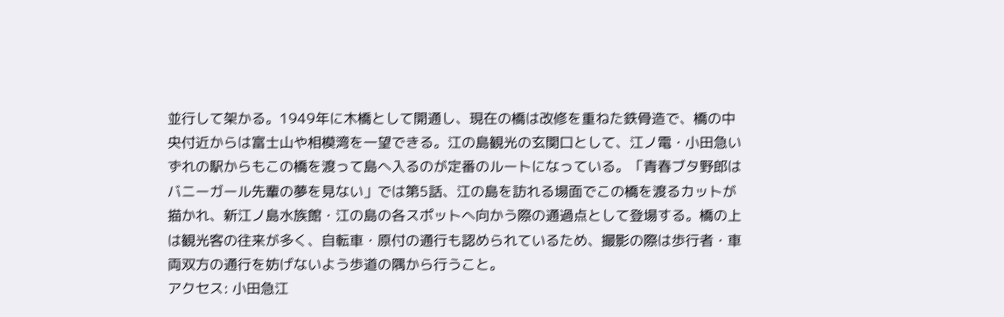並行して架かる。1949年に木橋として開通し、現在の橋は改修を重ねた鉄骨造で、橋の中央付近からは富士山や相模湾を一望できる。江の島観光の玄関口として、江ノ電・小田急いずれの駅からもこの橋を渡って島へ入るのが定番のルートになっている。「青春ブタ野郎はバニーガール先輩の夢を見ない」では第5話、江の島を訪れる場面でこの橋を渡るカットが描かれ、新江ノ島水族館・江の島の各スポットへ向かう際の通過点として登場する。橋の上は観光客の往来が多く、自転車・原付の通行も認められているため、撮影の際は歩行者・車両双方の通行を妨げないよう歩道の隅から行うこと。
アクセス: 小田急江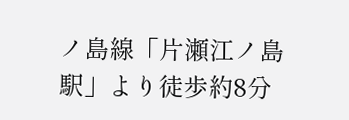ノ島線「片瀬江ノ島駅」より徒歩約8分